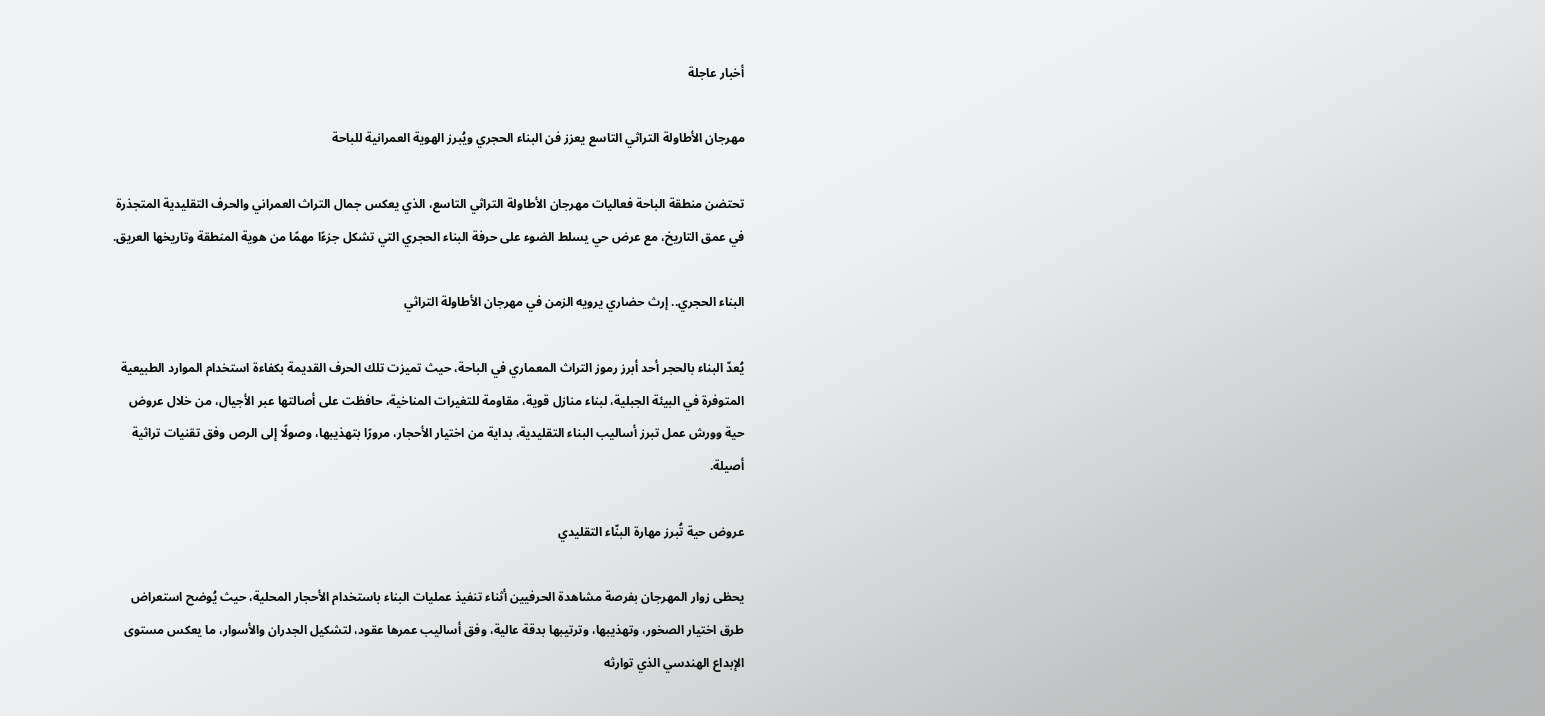أخبار عاجلة

مهرجان الأطاولة التراثي التاسع يعزز فن البناء الحجري ويُبرز الهوية العمرانية للباحة

تحتضن منطقة الباحة فعاليات مهرجان الأطاولة التراثي التاسع، الذي يعكس جمال التراث العمراني والحرف التقليدية المتجذرة في عمق التاريخ، مع عرض حي يسلط الضوء على حرفة البناء الحجري التي تشكل جزءًا مهمًا من هوية المنطقة وتاريخها العريق.

البناء الحجري.. إرث حضاري يرويه الزمن في مهرجان الأطاولة التراثي

يُعدّ البناء بالحجر أحد أبرز رموز التراث المعماري في الباحة، حيث تميزت تلك الحرف القديمة بكفاءة استخدام الموارد الطبيعية المتوفرة في البيئة الجبلية، لبناء منازل قوية، مقاومة للتغيرات المناخية، حافظت على أصالتها عبر الأجيال، من خلال عروض حية وورش عمل تبرز أساليب البناء التقليدية، بداية من اختيار الأحجار، مرورًا بتهذيبها، وصولًا إلى الرص وفق تقنيات تراثية أصيلة.

عروض حية تُبرز مهارة البنّاء التقليدي

يحظى زوار المهرجان بفرصة مشاهدة الحرفيين أثناء تنفيذ عمليات البناء باستخدام الأحجار المحلية، حيث يُوضح استعراض طرق اختيار الصخور، وتهذيبها، وترتيبها بدقة عالية، وفق أساليب عمرها عقود، لتشكيل الجدران والأسوار، ما يعكس مستوى الإبداع الهندسي الذي توارثه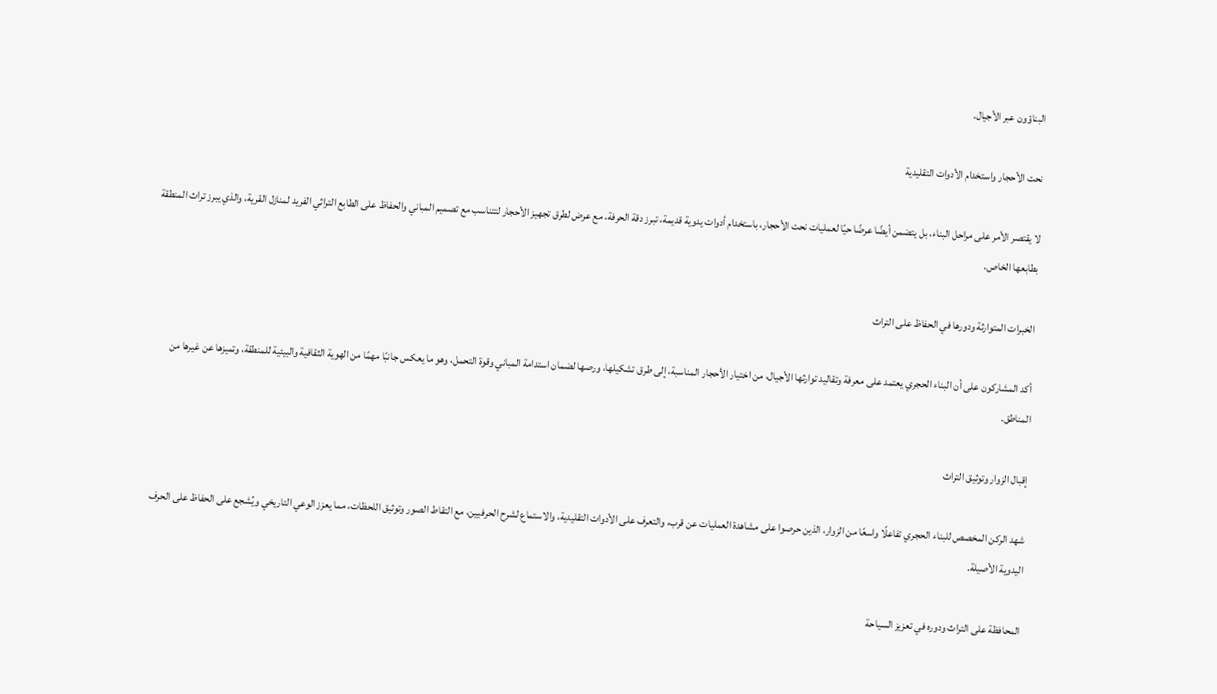البناؤون عبر الأجيال.

نحت الأحجار واستخدام الأدوات التقليدية

لا يقتصر الأمر على مراحل البناء، بل يتضمن أيضًا عرضًا حيًا لعمليات نحت الأحجار، باستخدام أدوات يدوية قديمة، تبرز دقة الحرفة، مع عرض لطرق تجهيز الأحجار لتتناسب مع تصميم المباني والحفاظ على الطابع التراثي الفريد لمنازل القرية، والذي يبرز تراث المنطقة بطابعها الخاص.

الخبرات المتوارثة ودورها في الحفاظ على التراث

أكد المشاركون على أن البناء الحجري يعتمد على معرفة وتقاليد توارثها الأجيال، من اختيار الأحجار المناسبة، إلى طرق تشكيلها، ورصها لضمان استدامة المباني وقوة التحمل، وهو ما يعكس جانبًا مهمًا من الهوية الثقافية والبيئية للمنطقة، وتميزها عن غيرها من المناطق.

إقبال الزوار وتوثيق التراث

شهد الركن المخصص للبناء الحجري تفاعلًا واسعًا من الزوار، الذين حرصوا على مشاهدة العمليات عن قرب، والتعرف على الأدوات التقليدية، والاستماع لشرح الحرفيين، مع التقاط الصور وتوثيق اللحظات، مما يعزز الوعي التاريخي ويُشجع على الحفاظ على الحرف اليدوية الأصيلة.

المحافظة على التراث ودوره في تعزيز السياحة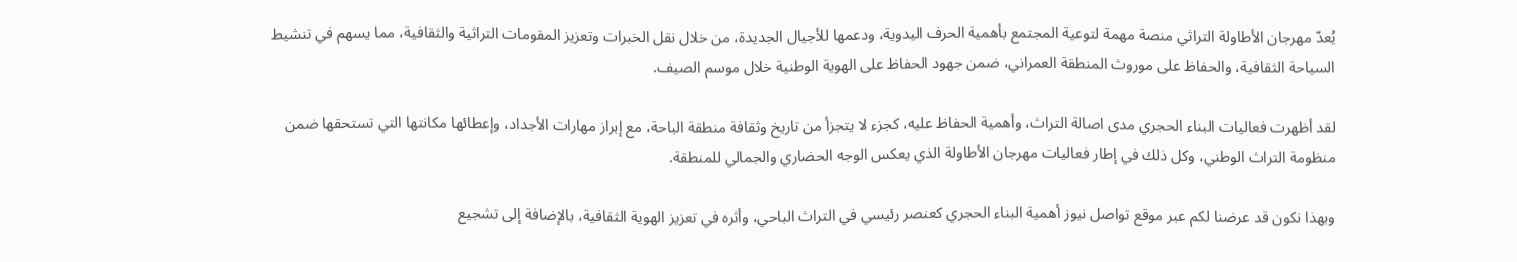يُعدّ مهرجان الأطاولة التراثي منصة مهمة لتوعية المجتمع بأهمية الحرف اليدوية، ودعمها للأجيال الجديدة، من خلال نقل الخبرات وتعزيز المقومات التراثية والثقافية، مما يسهم في تنشيط السياحة الثقافية، والحفاظ على موروث المنطقة العمراني، ضمن جهود الحفاظ على الهوية الوطنية خلال موسم الصيف.

لقد أظهرت فعاليات البناء الحجري مدى اصالة التراث، وأهمية الحفاظ عليه، كجزء لا يتجزأ من تاريخ وثقافة منطقة الباحة، مع إبراز مهارات الأجداد، وإعطائها مكانتها التي تستحقها ضمن منظومة التراث الوطني، وكل ذلك في إطار فعاليات مهرجان الأطاولة الذي يعكس الوجه الحضاري والجمالي للمنطقة.

وبهذا نكون قد عرضنا لكم عبر موقع تواصل نيوز أهمية البناء الحجري كعنصر رئيسي في التراث الباحي، وأثره في تعزيز الهوية الثقافية، بالإضافة إلى تشجيع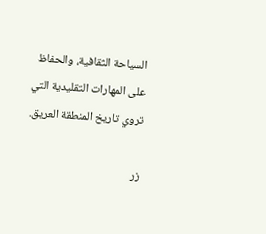السياحة الثقافية، والحفاظ على المهارات التقليدية التي تروي تاريخ المنطقة العريق.

زر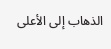الذهاب إلى الأعلى